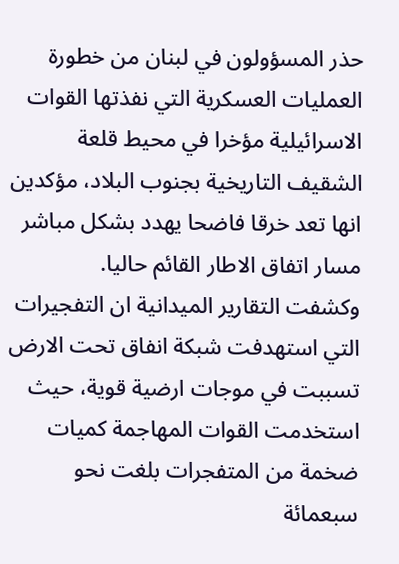حذر المسؤولون في لبنان من خطورة العمليات العسكرية التي نفذتها القوات الاسرائيلية مؤخرا في محيط قلعة الشقيف التاريخية بجنوب البلاد، مؤكدين انها تعد خرقا فاضحا يهدد بشكل مباشر مسار اتفاق الاطار القائم حاليا.
وكشفت التقارير الميدانية ان التفجيرات التي استهدفت شبكة انفاق تحت الارض تسببت في موجات ارضية قوية، حيث استخدمت القوات المهاجمة كميات ضخمة من المتفجرات بلغت نحو سبعمائة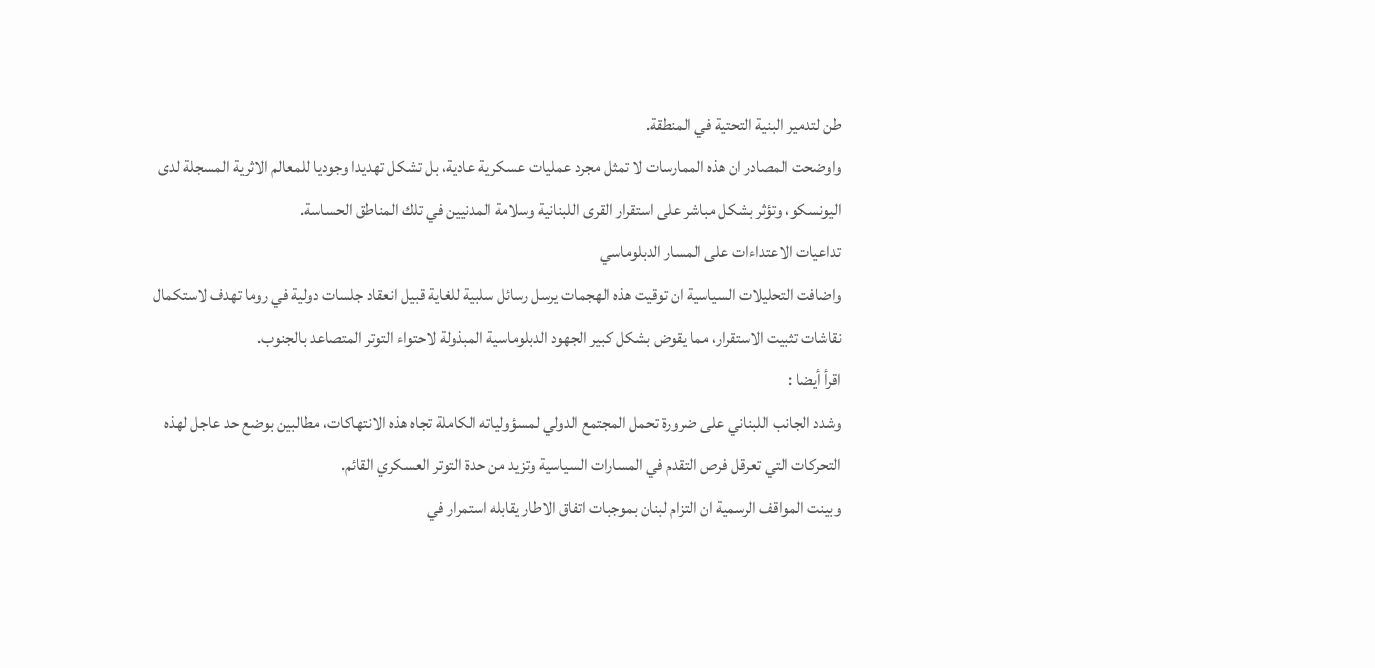طن لتدمير البنية التحتية في المنطقة.
واوضحت المصادر ان هذه الممارسات لا تمثل مجرد عمليات عسكرية عادية، بل تشكل تهديدا وجوديا للمعالم الاثرية المسجلة لدى اليونسكو، وتؤثر بشكل مباشر على استقرار القرى اللبنانية وسلامة المدنيين في تلك المناطق الحساسة.
تداعيات الاعتداءات على المسار الدبلوماسي
واضافت التحليلات السياسية ان توقيت هذه الهجمات يرسل رسائل سلبية للغاية قبيل انعقاد جلسات دولية في روما تهدف لاستكمال نقاشات تثبيت الاستقرار، مما يقوض بشكل كبير الجهود الدبلوماسية المبذولة لاحتواء التوتر المتصاعد بالجنوب.
اقرأ أيضا :
وشدد الجانب اللبناني على ضرورة تحمل المجتمع الدولي لمسؤولياته الكاملة تجاه هذه الانتهاكات، مطالبين بوضع حد عاجل لهذه التحركات التي تعرقل فرص التقدم في المسارات السياسية وتزيد من حدة التوتر العسكري القائم.
وبينت المواقف الرسمية ان التزام لبنان بموجبات اتفاق الاطار يقابله استمرار في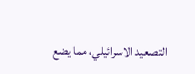التصعيد الاسرائيلي، مما يضع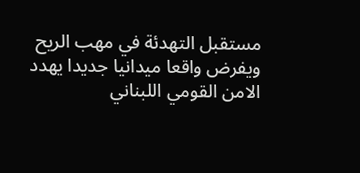مستقبل التهدئة في مهب الريح ويفرض واقعا ميدانيا جديدا يهدد الامن القومي اللبناني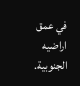في عمق اراضيه الجنوبية.